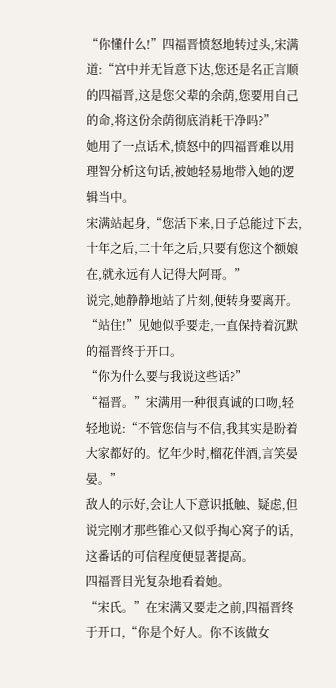“你懂什么!”四福晋愤怒地转过头,宋满道:“宫中并无旨意下达,您还是名正言顺的四福晋,这是您父辈的余荫,您要用自己的命,将这份余荫彻底消耗干净吗?”
她用了一点话术,愤怒中的四福晋难以用理智分析这句话,被她轻易地带入她的逻辑当中。
宋满站起身,“您活下来,日子总能过下去,十年之后,二十年之后,只要有您这个额娘在,就永远有人记得大阿哥。”
说完,她静静地站了片刻,便转身要离开。
“站住!”见她似乎要走,一直保持着沉默的福晋终于开口。
“你为什么要与我说这些话?”
“福晋。”宋满用一种很真诚的口吻,轻轻地说:“不管您信与不信,我其实是盼着大家都好的。忆年少时,榴花伴酒,言笑晏晏。”
敌人的示好,会让人下意识抵触、疑虑,但说完刚才那些锥心又似乎掏心窝子的话,这番话的可信程度便显著提高。
四福晋目光复杂地看着她。
“宋氏。”在宋满又要走之前,四福晋终于开口,“你是个好人。你不该做女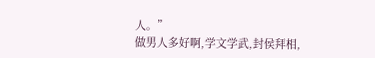人。”
做男人多好啊,学文学武,封侯拜相,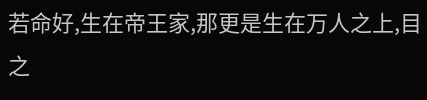若命好,生在帝王家,那更是生在万人之上,目之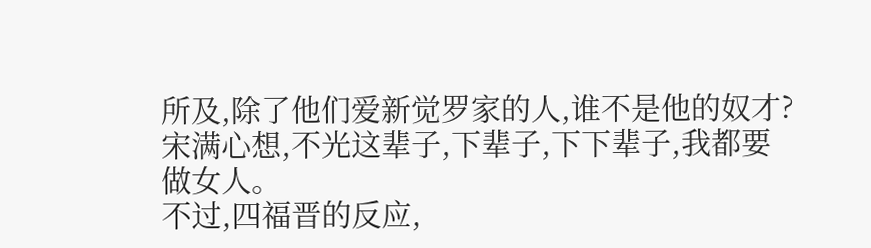所及,除了他们爱新觉罗家的人,谁不是他的奴才?
宋满心想,不光这辈子,下辈子,下下辈子,我都要做女人。
不过,四福晋的反应,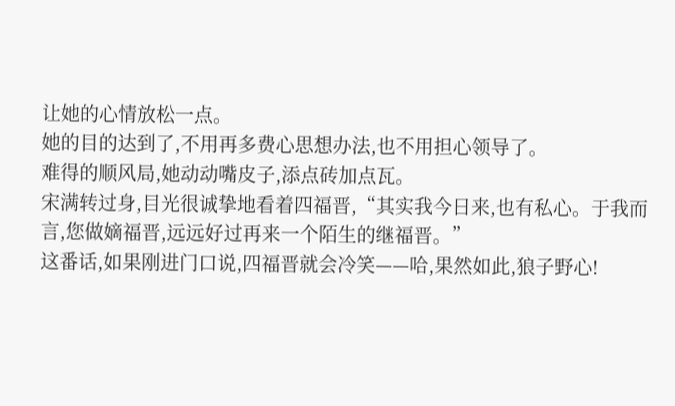让她的心情放松一点。
她的目的达到了,不用再多费心思想办法,也不用担心领导了。
难得的顺风局,她动动嘴皮子,添点砖加点瓦。
宋满转过身,目光很诚挚地看着四福晋,“其实我今日来,也有私心。于我而言,您做嫡福晋,远远好过再来一个陌生的继福晋。”
这番话,如果刚进门口说,四福晋就会冷笑——哈,果然如此,狼子野心!